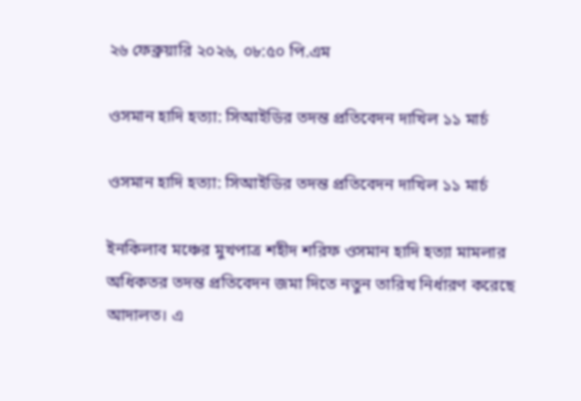২৬ ফেব্রুয়ারি ২০২৬, ০৮:৫০ পি.এম

ওসমান হাদি হত্যা: সিআইডির তদন্ত প্রতিবেদন দাখিল ১১ মার্চ

ওসমান হাদি হত্যা: সিআইডির তদন্ত প্রতিবেদন দাখিল ১১ মার্চ

ইনকিলাব মঞ্চের মুখপাত্র শহীদ শরিফ ওসমান হাদি হত্যা মামলার অধিকতর তদন্ত প্রতিবেদন জমা দিতে নতুন তারিখ নির্ধারণ করেছে আদালত। এ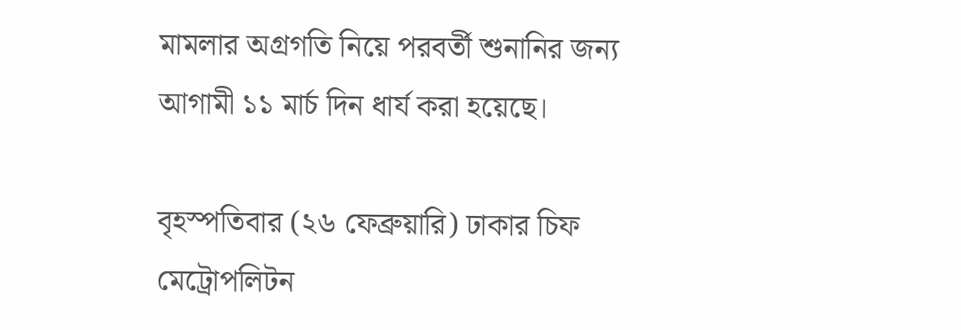মামলার অগ্রগতি নিয়ে পরবর্তী শুনানির জন্য আগামী ১১ মার্চ দিন ধার্য করা হয়েছে।

বৃহস্পতিবার (২৬ ফেব্রুয়ারি) ঢাকার চিফ মেট্রোপলিটন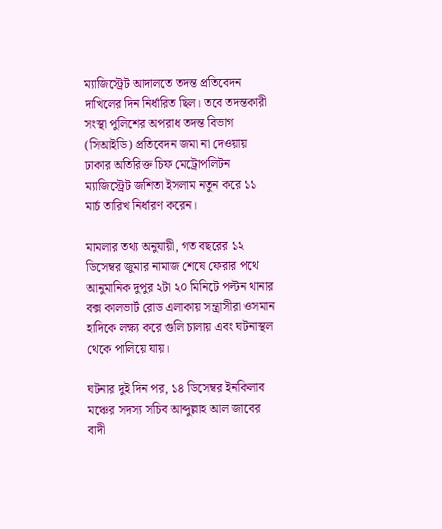ম্যাজিস্ট্রেট আদালতে তদন্ত প্রতিবেদন দাখিলের দিন নির্ধারিত ছিল। তবে তদন্তকারী সংস্থা পুলিশের অপরাধ তদন্ত বিভাগ (সিআইডি) প্রতিবেদন জমা না দেওয়ায় ঢাকার অতিরিক্ত চিফ মেট্রোপলিটন ম্যাজিস্ট্রেট জশিতা ইসলাম নতুন করে ১১ মার্চ তারিখ নির্ধারণ করেন।

মামলার তথ্য অনুযায়ী, গত বছরের ১২ ডিসেম্বর জুমার নামাজ শেষে ফেরার পথে আনুমানিক দুপুর ২টা ২০ মিনিটে পল্টন থানার বক্স কালভার্ট রোড এলাকায় সন্ত্রাসীরা ওসমান হাদিকে লক্ষ্য করে গুলি চালায় এবং ঘটনাস্থল থেকে পালিয়ে যায়।

ঘটনার দুই দিন পর, ১৪ ডিসেম্বর ইনকিলাব মঞ্চের সদস্য সচিব আব্দুল্লাহ আল জাবের বাদী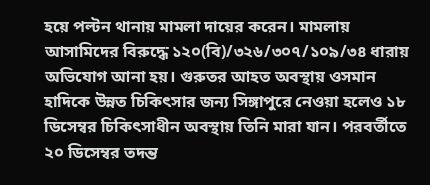হয়ে পল্টন থানায় মামলা দায়ের করেন। মামলায় আসামিদের বিরুদ্ধে ১২০(বি)/৩২৬/৩০৭/১০৯/৩৪ ধারায় অভিযোগ আনা হয়। গুরুতর আহত অবস্থায় ওসমান হাদিকে উন্নত চিকিৎসার জন্য সিঙ্গাপুরে নেওয়া হলেও ১৮ ডিসেম্বর চিকিৎসাধীন অবস্থায় তিনি মারা যান। পরবর্তীতে ২০ ডিসেম্বর তদন্ত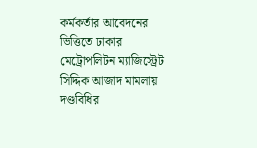কর্মকর্তার আবেদনের ভিত্তিতে ঢাকার মেট্রোপলিটন ম্যাজিস্ট্রেট সিদ্দিক আজাদ মামলায় দণ্ডবিধির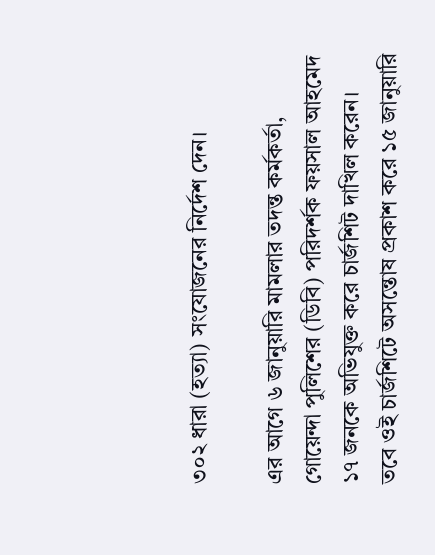৩০২ ধারা (হত্যা) সংযোজনের নির্দেশ দেন।

এর আগে ৬ জানুয়ারি মামলার তদন্ত কর্মকর্তা, গোয়েন্দা পুলিশের (ডিবি) পরিদর্শক ফয়সাল আহমেদ ১৭ জনকে অভিযুক্ত করে চার্জশিট দাখিল করেন। তবে ওই চার্জশিটে অসন্তোষ প্রকাশ করে ১৫ জানুয়ারি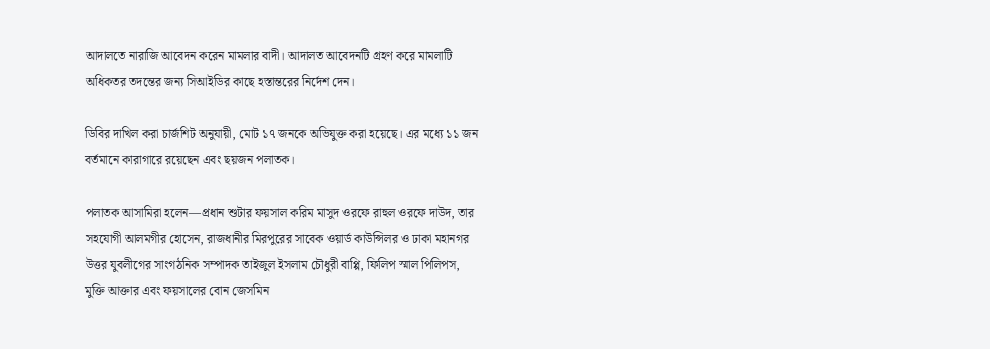আদালতে নারাজি আবেদন করেন মামলার বাদী। আদালত আবেদনটি গ্রহণ করে মামলাটি অধিকতর তদন্তের জন্য সিআইডির কাছে হস্তান্তরের নির্দেশ দেন।

ডিবির দাখিল করা চার্জশিট অনুযায়ী, মোট ১৭ জনকে অভিযুক্ত করা হয়েছে। এর মধ্যে ১১ জন বর্তমানে কারাগারে রয়েছেন এবং ছয়জন পলাতক।

পলাতক আসামিরা হলেন—প্রধান শুটার ফয়সাল করিম মাসুদ ওরফে রাহুল ওরফে দাউদ, তার সহযোগী আলমগীর হোসেন, রাজধানীর মিরপুরের সাবেক ওয়ার্ড কাউন্সিলর ও ঢাকা মহানগর উত্তর যুবলীগের সাংগঠনিক সম্পাদক তাইজুল ইসলাম চৌধুরী বাপ্পি, ফিলিপ স্মাল পিলিপস, মুক্তি আক্তার এবং ফয়সালের বোন জেসমিন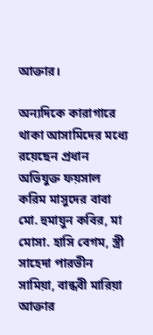আক্তার।

অন্যদিকে কারাগারে থাকা আসামিদের মধ্যে রয়েছেন প্রধান অভিযুক্ত ফয়সাল করিম মাসুদের বাবা মো. হুমায়ুন কবির, মা মোসা. হাসি বেগম, স্ত্রী সাহেদা পারভীন সামিয়া, বান্ধবী মারিয়া আক্তার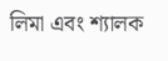লিমা এবং শ্যালক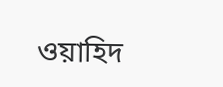ওয়াহিদ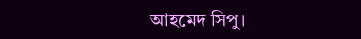আহমেদ সিপু।